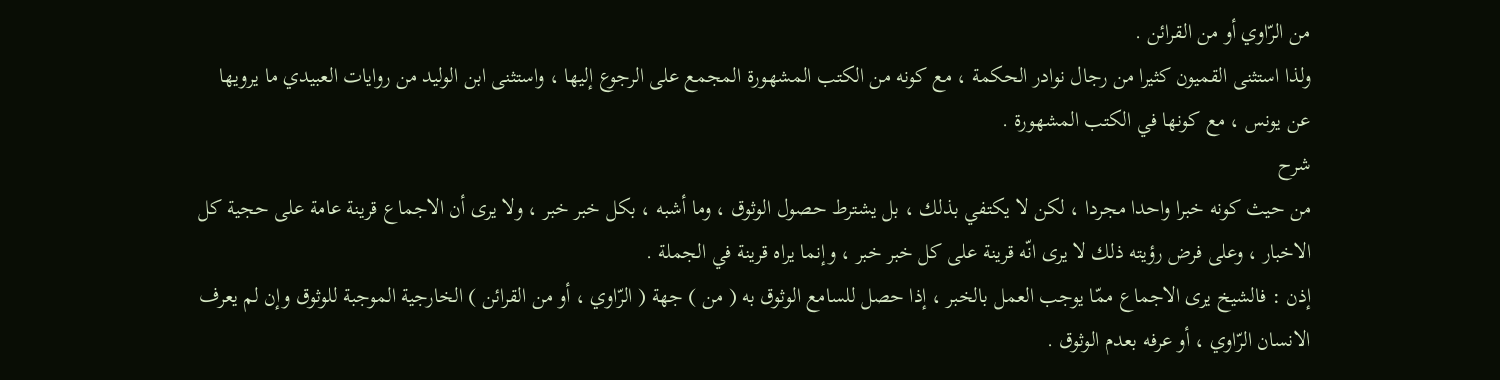من الرّاوي أو من القرائن .
ولذا استثنى القميون كثيرا من رجال نوادر الحكمة ، مع كونه من الكتب المشهورة المجمع على الرجوع إليها ، واستثنى ابن الوليد من روايات العبيدي ما يرويها عن يونس ، مع كونها في الكتب المشهورة .
شرح
من حيث كونه خبرا واحدا مجردا ، لكن لا يكتفي بذلك ، بل يشترط حصول الوثوق ، وما أشبه ، بكل خبر خبر ، ولا يرى أن الاجماع قرينة عامة على حجية كل الاخبار ، وعلى فرض رؤيته ذلك لا يرى انّه قرينة على كل خبر خبر ، وإنما يراه قرينة في الجملة .
إذن : فالشيخ يرى الاجماع ممّا يوجب العمل بالخبر ، إذا حصل للسامع الوثوق به ( من ) جهة ( الرّاوي ، أو من القرائن ) الخارجية الموجبة للوثوق وإن لم يعرف الانسان الرّاوي ، أو عرفه بعدم الوثوق .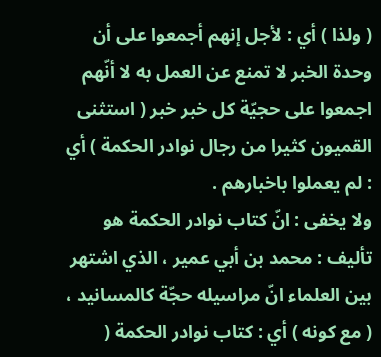( ولذا ) أي : لأجل إنهم أجمعوا على أن وحدة الخبر لا تمنع عن العمل به لا أنّهم اجمعوا على حجيّة كل خبر خبر ( استثنى القميون كثيرا من رجال نوادر الحكمة ) أي : لم يعملوا باخبارهم .
ولا يخفى : انّ كتاب نوادر الحكمة هو تأليف : محمد بن أبي عمير ، الذي اشتهر بين العلماء انّ مراسيله حجّة كالمسانيد ، ( مع كونه ) أي : كتاب نوادر الحكمة (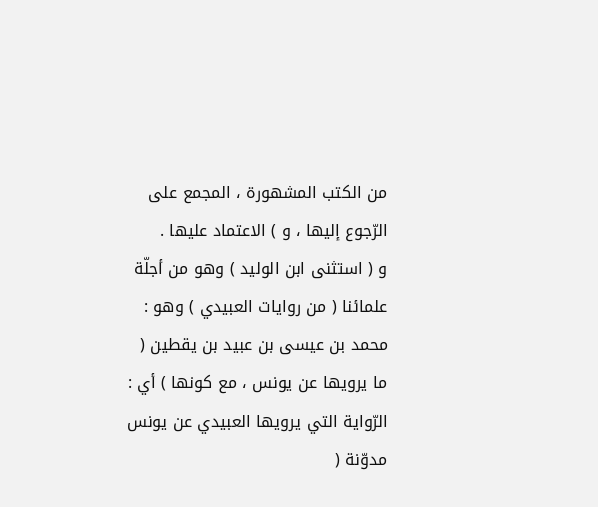من الكتب المشهورة ، المجمع على الرّجوع إليها ، و ) الاعتماد عليها .
و ( استثنى ابن الوليد ) وهو من أجلّة علمائنا ( من روايات العبيدي ) وهو :
محمد بن عيسى بن عبيد بن يقطين ( ما يرويها عن يونس ، مع كونها ) أي :
الرّواية التي يرويها العبيدي عن يونس مدوّنة (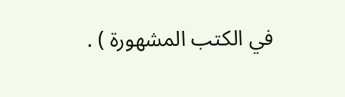في الكتب المشهورة ) .